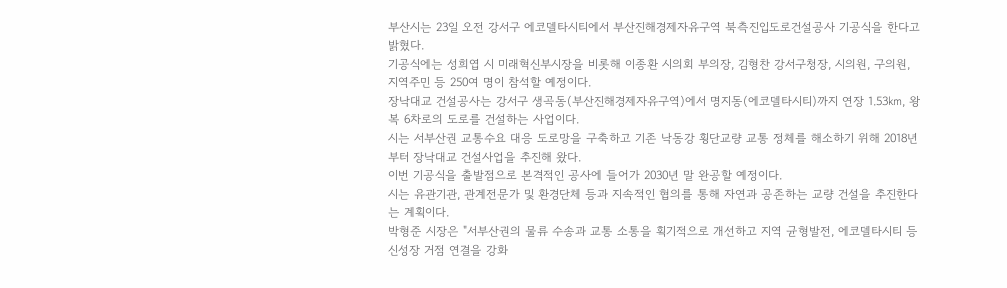부산시는 23일 오전 강서구 에코델타시티에서 부산진해경제자유구역 북측진입도로건설공사 기공식을 한다고 밝혔다.
기공식에는 성희엽 시 미래혁신부시장을 비롯해 이종환 시의회 부의장, 김형찬 강서구청장, 시의원, 구의원, 지역주민 등 250여 명이 참석할 예정이다.
장낙대교 건설공사는 강서구 생곡동(부산진해경제자유구역)에서 명지동(에코델타시티)까지 연장 1.53㎞, 왕복 6차로의 도로를 건설하는 사업이다.
시는 서부산권 교통수요 대응 도로망을 구축하고 기존 낙동강 횡단교량 교통 정체를 해소하기 위해 2018년부터 장낙대교 건설사업을 추진해 왔다.
이번 기공식을 출발점으로 본격적인 공사에 들어가 2030년 말 완공할 예정이다.
시는 유관기관, 관계전문가 및 환경단체 등과 지속적인 협의를 통해 자연과 공존하는 교량 건설을 추진한다는 계획이다.
박형준 시장은 "서부산권의 물류 수송과 교통 소통을 획기적으로 개선하고 지역 균형발전, 에코델타시티 등 신성장 거점 연결을 강화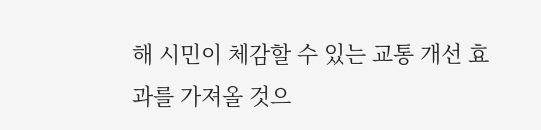해 시민이 체감할 수 있는 교통 개선 효과를 가져올 것으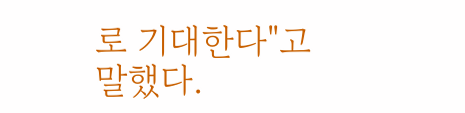로 기대한다"고 말했다.